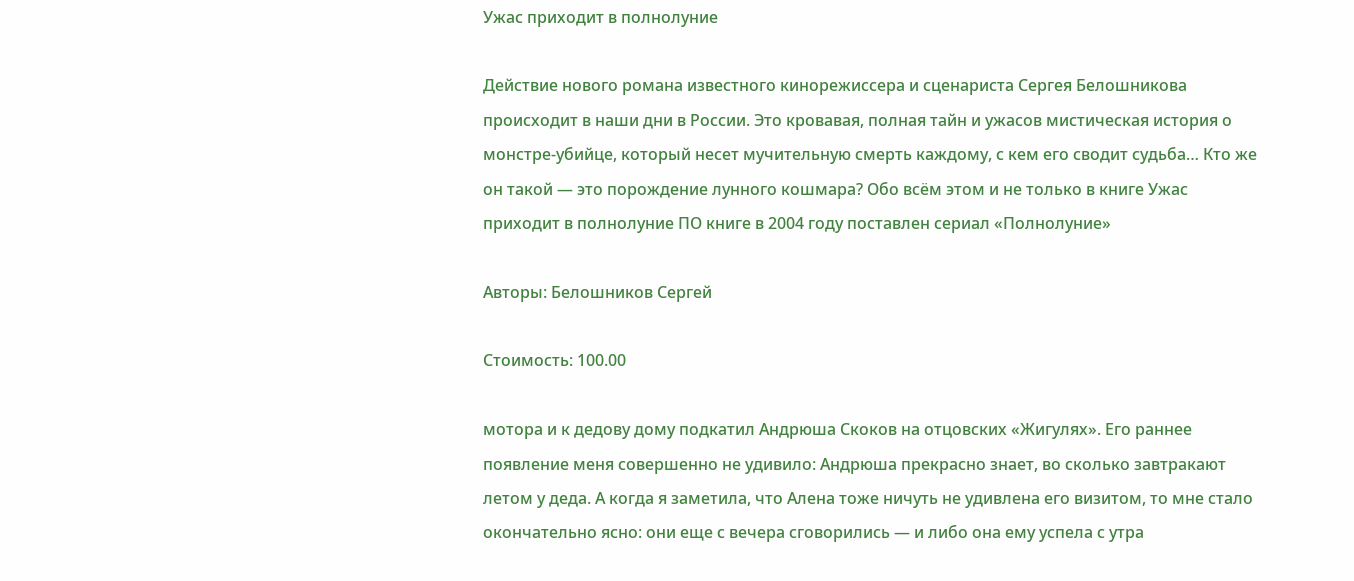Ужас приходит в полнолуние

Действие нового романа известного кинорежиссера и сценариста Сергея Белошникова происходит в наши дни в России. Это кровавая, полная тайн и ужасов мистическая история о монстре-убийце, который несет мучительную смерть каждому, с кем его сводит судьба… Кто же он такой — это порождение лунного кошмара? Обо всём этом и не только в книге Ужас приходит в полнолуние ПО книге в 2004 году поставлен сериал «Полнолуние»

Авторы: Белошников Сергей

Стоимость: 100.00

мотора и к дедову дому подкатил Андрюша Скоков на отцовских «Жигулях». Его раннее появление меня совершенно не удивило: Андрюша прекрасно знает, во сколько завтракают летом у деда. А когда я заметила, что Алена тоже ничуть не удивлена его визитом, то мне стало окончательно ясно: они еще с вечера сговорились — и либо она ему успела с утра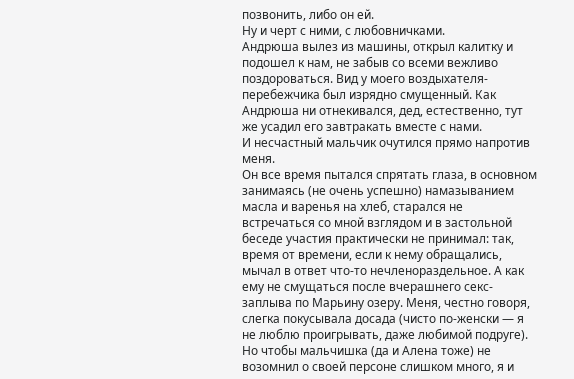позвонить, либо он ей.
Ну и черт с ними, с любовничками.
Андрюша вылез из машины, открыл калитку и подошел к нам, не забыв со всеми вежливо поздороваться. Вид у моего воздыхателя-перебежчика был изрядно смущенный. Как Андрюша ни отнекивался, дед, естественно, тут же усадил его завтракать вместе с нами.
И несчастный мальчик очутился прямо напротив меня.
Он все время пытался спрятать глаза, в основном занимаясь (не очень успешно) намазыванием масла и варенья на хлеб, старался не встречаться со мной взглядом и в застольной беседе участия практически не принимал: так, время от времени, если к нему обращались, мычал в ответ что-то нечленораздельное. А как ему не смущаться после вчерашнего секс-заплыва по Марьину озеру. Меня, честно говоря, слегка покусывала досада (чисто по-женски — я не люблю проигрывать, даже любимой подруге). Но чтобы мальчишка (да и Алена тоже) не возомнил о своей персоне слишком много, я и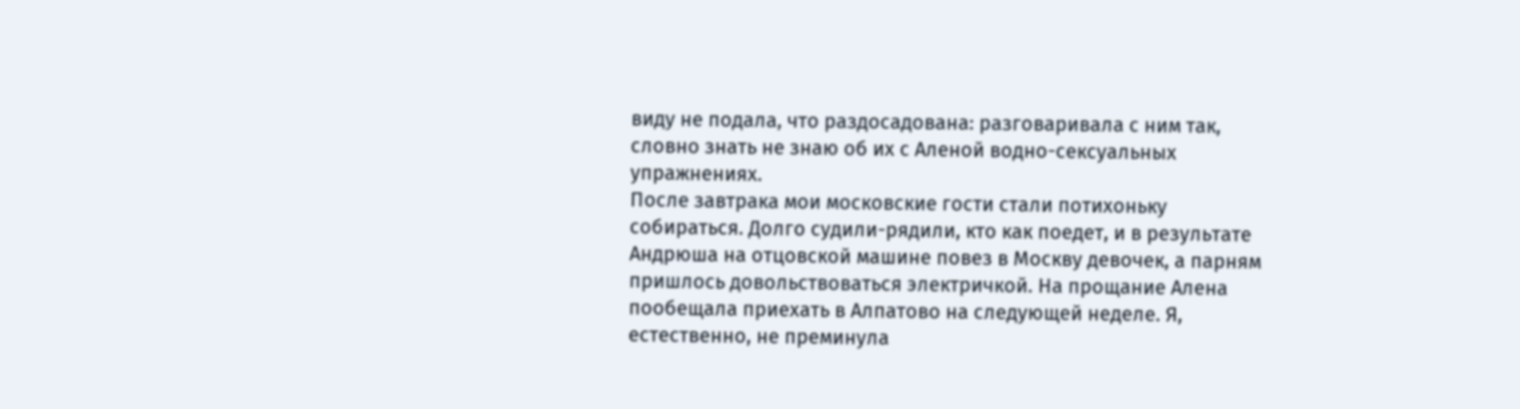виду не подала, что раздосадована: разговаривала с ним так, словно знать не знаю об их с Аленой водно-сексуальных упражнениях.
После завтрака мои московские гости стали потихоньку собираться. Долго судили-рядили, кто как поедет, и в результате Андрюша на отцовской машине повез в Москву девочек, а парням пришлось довольствоваться электричкой. На прощание Алена пообещала приехать в Алпатово на следующей неделе. Я, естественно, не преминула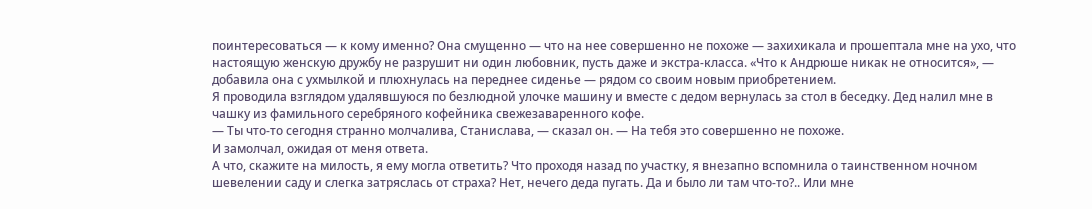поинтересоваться — к кому именно? Она смущенно — что на нее совершенно не похоже — захихикала и прошептала мне на ухо, что настоящую женскую дружбу не разрушит ни один любовник, пусть даже и экстра-класса. «Что к Андрюше никак не относится», — добавила она с ухмылкой и плюхнулась на переднее сиденье — рядом со своим новым приобретением.
Я проводила взглядом удалявшуюся по безлюдной улочке машину и вместе с дедом вернулась за стол в беседку. Дед налил мне в чашку из фамильного серебряного кофейника свежезаваренного кофе.
— Ты что-то сегодня странно молчалива, Станислава, — сказал он. — На тебя это совершенно не похоже.
И замолчал, ожидая от меня ответа.
А что, скажите на милость, я ему могла ответить? Что проходя назад по участку, я внезапно вспомнила о таинственном ночном шевелении саду и слегка затряслась от страха? Нет, нечего деда пугать. Да и было ли там что-то?.. Или мне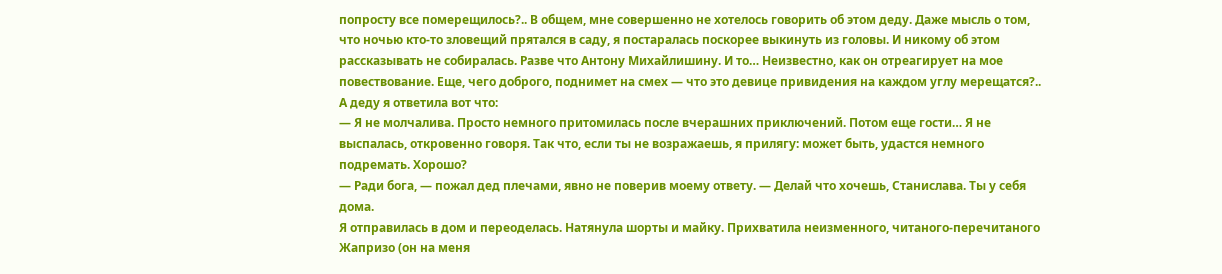попросту все померещилось?.. В общем, мне совершенно не хотелось говорить об этом деду. Даже мысль о том, что ночью кто-то зловещий прятался в саду, я постаралась поскорее выкинуть из головы. И никому об этом рассказывать не собиралась. Разве что Антону Михайлишину. И то… Неизвестно, как он отреагирует на мое повествование. Еще, чего доброго, поднимет на смех — что это девице привидения на каждом углу мерещатся?..
А деду я ответила вот что:
— Я не молчалива. Просто немного притомилась после вчерашних приключений. Потом еще гости… Я не выспалась, откровенно говоря. Так что, если ты не возражаешь, я прилягу: может быть, удастся немного подремать. Хорошо?
— Ради бога, — пожал дед плечами, явно не поверив моему ответу. — Делай что хочешь, Станислава. Ты у себя дома.
Я отправилась в дом и переоделась. Натянула шорты и майку. Прихватила неизменного, читаного-перечитаного Жапризо (он на меня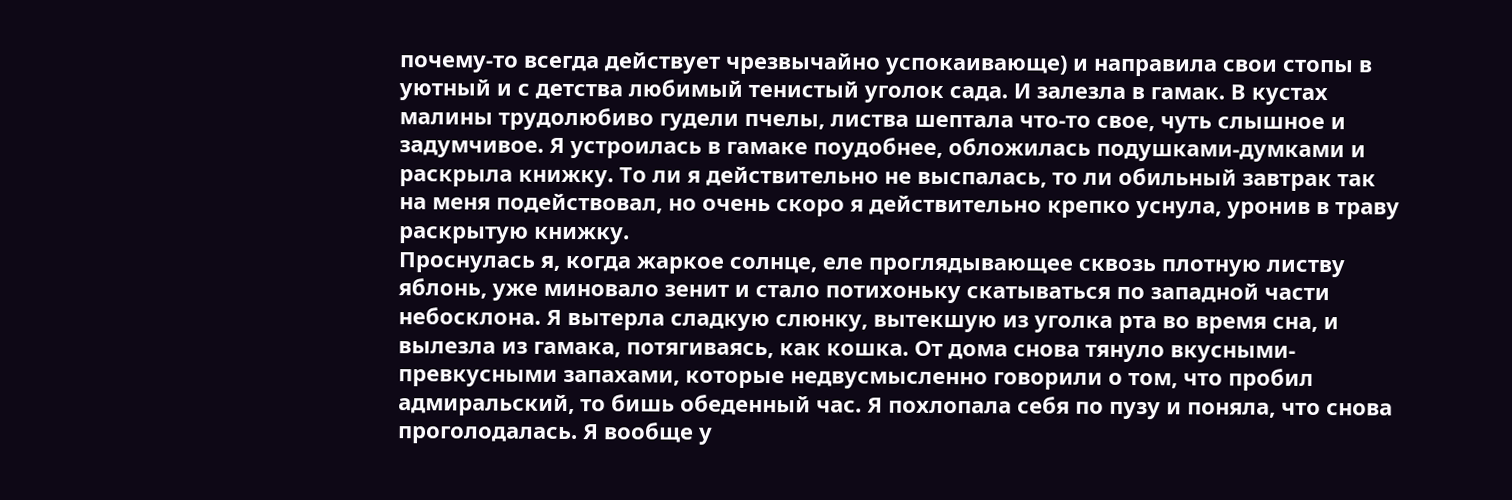почему-то всегда действует чрезвычайно успокаивающе) и направила свои стопы в уютный и с детства любимый тенистый уголок сада. И залезла в гамак. В кустах малины трудолюбиво гудели пчелы, листва шептала что-то свое, чуть слышное и задумчивое. Я устроилась в гамаке поудобнее, обложилась подушками-думками и раскрыла книжку. То ли я действительно не выспалась, то ли обильный завтрак так на меня подействовал, но очень скоро я действительно крепко уснула, уронив в траву раскрытую книжку.
Проснулась я, когда жаркое солнце, еле проглядывающее сквозь плотную листву яблонь, уже миновало зенит и стало потихоньку скатываться по западной части небосклона. Я вытерла сладкую слюнку, вытекшую из уголка рта во время сна, и вылезла из гамака, потягиваясь, как кошка. От дома снова тянуло вкусными-превкусными запахами, которые недвусмысленно говорили о том, что пробил адмиральский, то бишь обеденный час. Я похлопала себя по пузу и поняла, что снова проголодалась. Я вообще у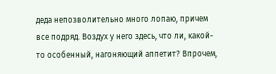деда непозволительно много лопаю, причем все подряд. Воздух у него здесь, что ли, какой-то особенный, нагоняющий аппетит? Впрочем,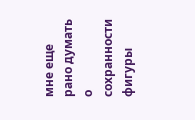мне еще рано думать о сохранности фигуры